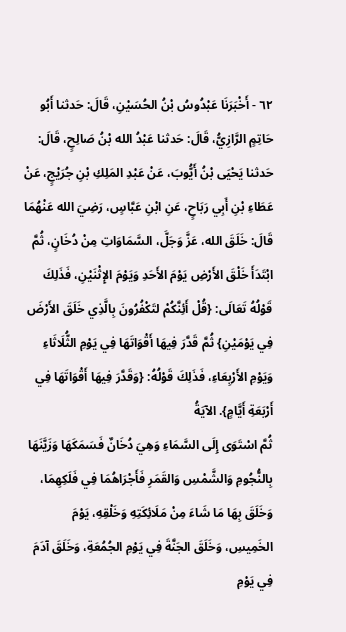٦٢ - أَخْبَرَنَا عَبْدُوسُ بْنُ الحُسَيْنِ، قَالَ: حَدثنا أَبُو حَاتِمٍ الرَّازِيُّ، قَالَ: حَدثنا عَبْدُ الله بْنُ صَالِحٍ، قَالَ: حَدثنا يَحْيَى بْنُ أَيُّوبَ، عَنْ عَبْدِ المَلِكِ بْنِ جُرَيْجٍ، عَنْ عَطَاءِ بْنِ أَبِي رَبَاحٍ، عَنِ ابْنِ عَبَّاسٍ، رَضِيَ الله عَنْهُمَا قَالَ: خَلَقَ الله، عَزَّ وَجَلَّ، السَّمَاوَاتِ مِنْ دُخَانٍ، ثُمَّ ابْتَدَأَ خَلْقَ الأَرْضِ يَوْمَ الأَحَدِ وَيَوْمَ الإِثْنَيْنِ، فَذَلِكَ قَوْلُهُ تَعَالَى: {قُلْ أَئِنَّكُمْ لتَكْفُرُونَ بِالَّذِي خَلَقَ الأَرْضَ فِي يَوْمَيْنِ} ثُمَّ قَدَّرَ فِيهَا أَقْوَاتَهَا فِي يَوْمِ الثُّلَاثَاءِ وَيَوْمِ الأَرْبِعَاءِ، فَذَلِكَ قَوْلُهُ: {وَقَدَّرَ فِيهَا أَقْوَاتَهَا فِي أَرْبَعَةِ أَيَّامٍ}. الآيَةُ
ثُمَّ اسْتَوَى إِلَى السَّمَاءِ وَهِيَ دُخَانٌ فَسَمَكَهَا وَزَيَّنَهَا بِالنُّجُومِ وَالشَّمْسِ وَالقَمَرِ فَأَجْرَاهُمَا فِي فَلَكِهِمَا، وَخَلَقَ بِهَا مَا شَاءَ مِنْ مَلَائِكَتِهِ وَخَلْقِهِ، يَوْمَ الخَمِيسِ، وَخَلَقَ الجَنَّةَ فِي يَوْمِ الجُمُعَةِ، وَخَلَقَ آدَمَ فِي يَوْمِ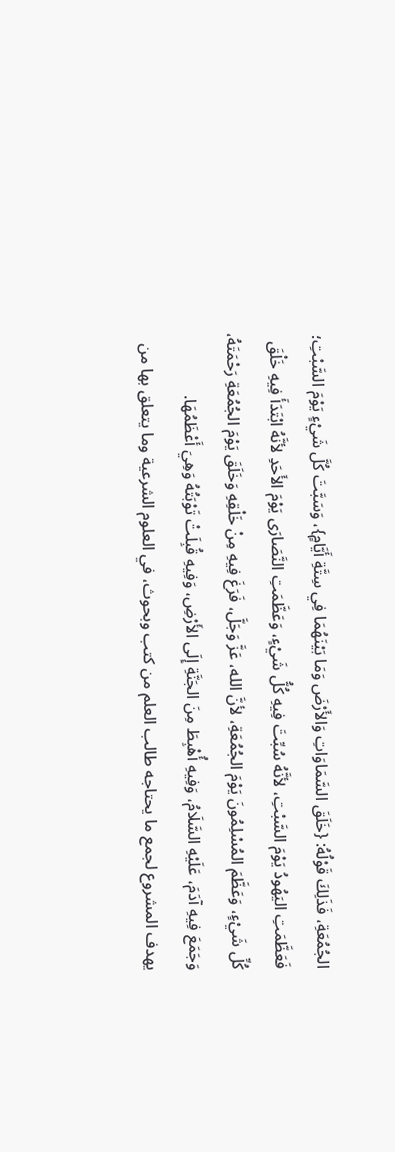الجُمُعَةِ، فَذَلِكَ قَوْلُهُ: {خَلَقَ السَّمَاوَاتِ وَالأَرْضَ وَمَا بَيْنَهُمَا فِي سِتَّةِ أَيَّامٍ}، وَسَبَّتَ كُلَّ شَيْءٍ يَوْمَ السَّبْتِ؛ فَعَظَّمَتِ اليَهُودُ يَوْمَ السَّبْتِ، لأنَّهُ سُبِّتَ فِيهِ كُلُّ شَيْءٍ، وَعَظَّمَتِ النَّصَارَى يَوْمَ الأَحَدِ لأنَّهُ ابْتَدَأَ فِيهِ خَلْقَ كُلِّ شَيْءٍ، وَعَظَّمَ المُسْلِمُونَ يَوْمَ الجُمُعَةِ، لأنَّ الله، عَزَّ وَجَلَّ، فَرَغَ فِيهِ مِنْ خَلْقِهِ وَخَلَقَ يَوْمَ الجُمُعَةِ رَحْمَتَهُ، وَجَمَعَ فِيهِ آدَمَ، عَلَيْهِ السَّلَامُ، وَفِيهِ أُهْبِطَ مِنَ الجَنَّةِ إِلَى الأَرْضِ، وَفِيهِ قُبِلَتْ تَوْبَتُهُ وَهِيَ أَعْظَمُهَا.
يهدف المشروع لجمع ما يحتاجه طالب العلم من كتب وبحوث، في العلوم الشرعية وما يتعلق بها من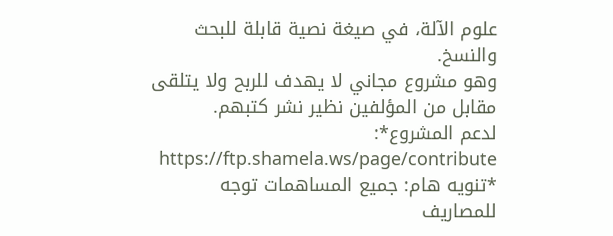علوم الآلة، في صيغة نصية قابلة للبحث والنسخ.
وهو مشروع مجاني لا يهدف للربح ولا يتلقى مقابل من المؤلفين نظير نشر كتبهم.
لدعم المشروع*: https://ftp.shamela.ws/page/contribute
*تنويه هام: جميع المساهمات توجه للمصاريف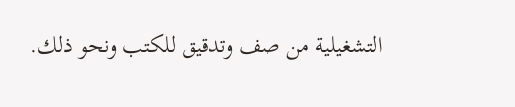التشغيلية من صف وتدقيق للكتب ونحو ذلك.